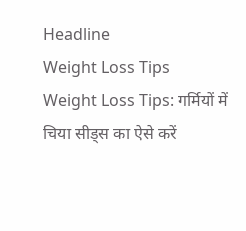Headline
Weight Loss Tips
Weight Loss Tips: गर्मियों में चिया सीड्स का ऐसे करें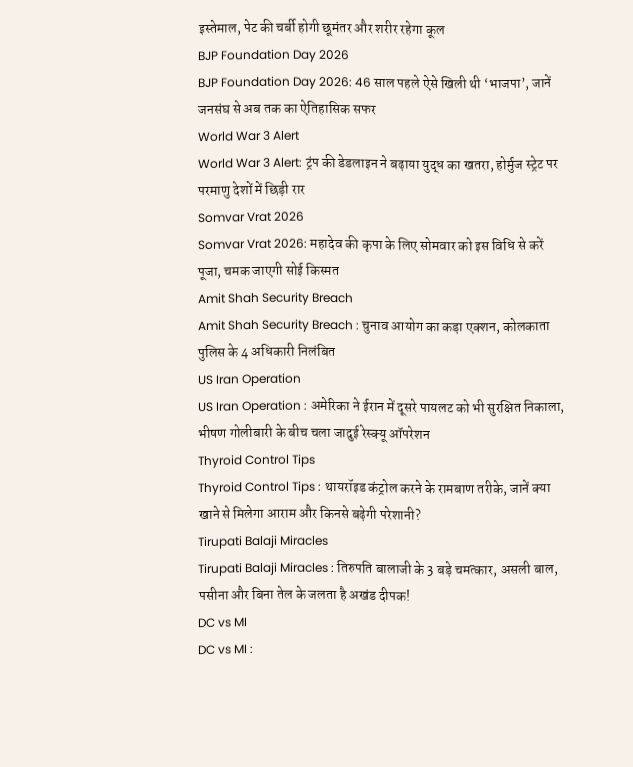इस्तेमाल, पेट की चर्बी होगी छूमंतर और शरीर रहेगा कूल
BJP Foundation Day 2026
BJP Foundation Day 2026: 46 साल पहले ऐसे खिली थी ‘भाजपा’, जानें जनसंघ से अब तक का ऐतिहासिक सफर
World War 3 Alert
World War 3 Alert: ट्रंप की डेडलाइन ने बढ़ाया युद्ध का खतरा, होर्मुज स्ट्रेट पर परमाणु देशों में छिड़ी रार
Somvar Vrat 2026
Somvar Vrat 2026: महादेव की कृपा के लिए सोमवार को इस विधि से करें पूजा, चमक जाएगी सोई किस्मत
Amit Shah Security Breach
Amit Shah Security Breach : चुनाव आयोग का कड़ा एक्शन, कोलकाता पुलिस के 4 अधिकारी निलंबित
US Iran Operation
US Iran Operation : अमेरिका ने ईरान में दूसरे पायलट को भी सुरक्षित निकाला, भीषण गोलीबारी के बीच चला जादुई रेस्क्यू ऑपरेशन
Thyroid Control Tips
Thyroid Control Tips : थायरॉइड कंट्रोल करने के रामबाण तरीके, जानें क्या खाने से मिलेगा आराम और किनसे बढ़ेगी परेशानी?
Tirupati Balaji Miracles
Tirupati Balaji Miracles : तिरुपति बालाजी के 3 बड़े चमत्कार, असली बाल, पसीना और बिना तेल के जलता है अखंड दीपक!
DC vs MI
DC vs MI :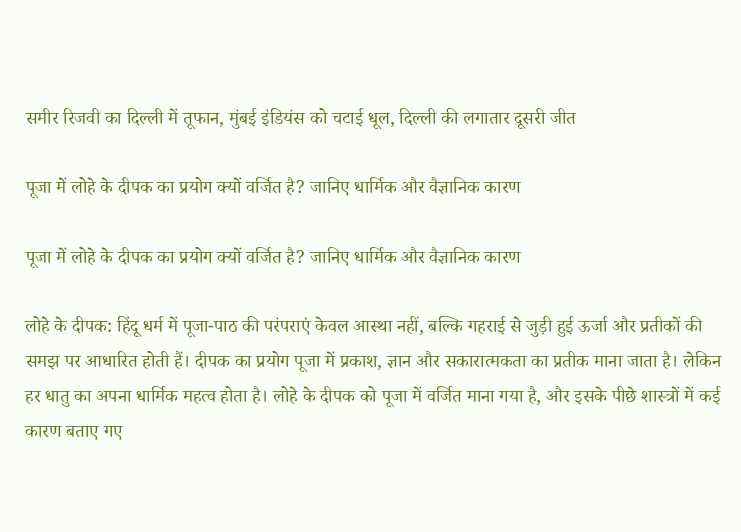समीर रिजवी का दिल्ली में तूफान, मुंबई इंडियंस को चटाई धूल, दिल्ली की लगातार दूसरी जीत

पूजा में लोहे के दीपक का प्रयोग क्यों वर्जित है? जानिए धार्मिक और वैज्ञानि‍क कारण

पूजा में लोहे के दीपक का प्रयोग क्यों वर्जित है? जानिए धार्मिक और वैज्ञानि‍क कारण

लोहे के दीपक: हिंदू धर्म में पूजा-पाठ की परंपराएं केवल आस्था नहीं, बल्कि गहराई से जुड़ी हुई ऊर्जा और प्रतीकों की समझ पर आधारित होती हैं। दीपक का प्रयोग पूजा में प्रकाश, ज्ञान और सकारात्मकता का प्रतीक माना जाता है। लेकिन हर धातु का अपना धार्मिक महत्व होता है। लोहे के दीपक को पूजा में वर्जित माना गया है, और इसके पीछे शास्त्रों में कई कारण बताए गए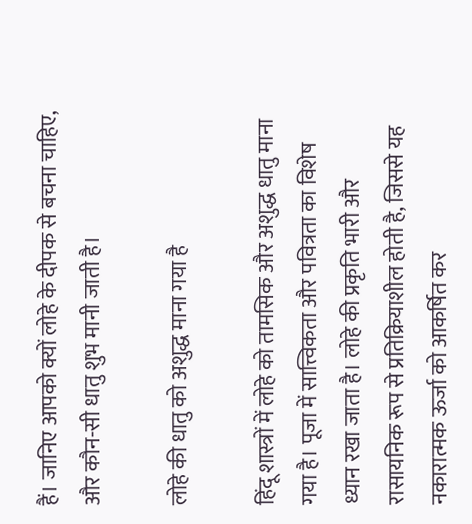हैं। जानिए आपको क्यों लोहे के दीपक से बचना चाहिए, और कौन-सी धातु शुभ मानी जाती है।

लोहे की धातु को अशुद्ध माना गया है

हिंदू शास्त्रों में लोहे को तामसिक और अशुद्ध धातु माना गया है। पूजा में सात्त्विकता और पवित्रता का विशेष ध्यान रखा जाता है। लोहे की प्रकृति भारी और रासायनिक रूप से प्रतिक्रियाशील होती है, जिससे यह नकारात्मक ऊर्जा को आकर्षित कर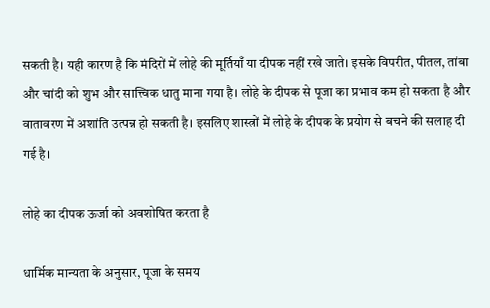सकती है। यही कारण है कि मंदिरों में लोहे की मूर्तियाँ या दीपक नहीं रखे जाते। इसके विपरीत, पीतल, तांबा और चांदी को शुभ और सात्त्विक धातु माना गया है। लोहे के दीपक से पूजा का प्रभाव कम हो सकता है और वातावरण में अशांति उत्पन्न हो सकती है। इसलिए शास्त्रों में लोहे के दीपक के प्रयोग से बचने की सलाह दी गई है।

लोहे का दीपक ऊर्जा को अवशोषित करता है

धार्मिक मान्यता के अनुसार, पूजा के समय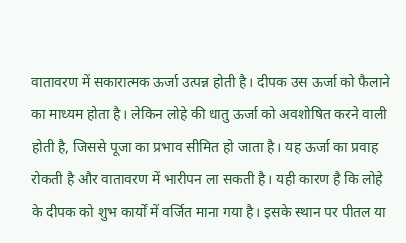वातावरण में सकारात्मक ऊर्जा उत्पन्न होती है। दीपक उस ऊर्जा को फैलाने का माध्यम होता है। लेकिन लोहे की धातु ऊर्जा को अवशोषित करने वाली होती है, जिससे पूजा का प्रभाव सीमित हो जाता है। यह ऊर्जा का प्रवाह रोकती है और वातावरण में भारीपन ला सकती है। यही कारण है कि लोहे के दीपक को शुभ कार्यों में वर्जित माना गया है। इसके स्थान पर पीतल या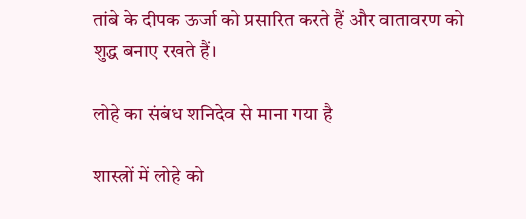तांबे के दीपक ऊर्जा को प्रसारित करते हैं और वातावरण को शुद्ध बनाए रखते हैं।

लोहे का संबंध शनिदेव से माना गया है

शास्त्रों में लोहे को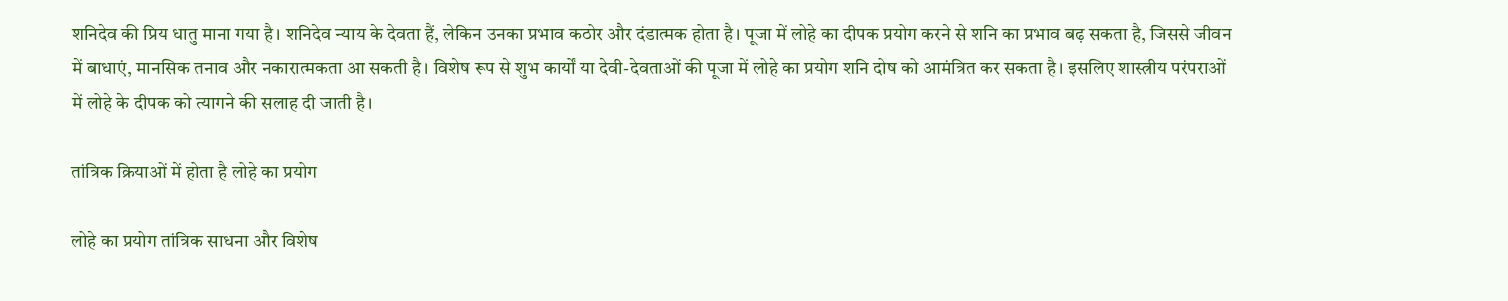शनिदेव की प्रिय धातु माना गया है। शनिदेव न्याय के देवता हैं, लेकिन उनका प्रभाव कठोर और दंडात्मक होता है। पूजा में लोहे का दीपक प्रयोग करने से शनि का प्रभाव बढ़ सकता है, जिससे जीवन में बाधाएं, मानसिक तनाव और नकारात्मकता आ सकती है। विशेष रूप से शुभ कार्यों या देवी-देवताओं की पूजा में लोहे का प्रयोग शनि दोष को आमंत्रित कर सकता है। इसलिए शास्त्रीय परंपराओं में लोहे के दीपक को त्यागने की सलाह दी जाती है।

तांत्रिक क्रियाओं में होता है लोहे का प्रयोग

लोहे का प्रयोग तांत्रिक साधना और विशेष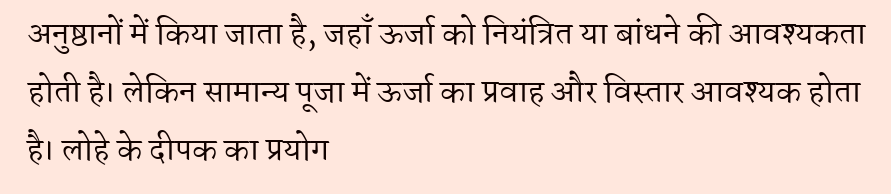अनुष्ठानों में किया जाता है, जहाँ ऊर्जा को नियंत्रित या बांधने की आवश्यकता होती है। लेकिन सामान्य पूजा में ऊर्जा का प्रवाह और विस्तार आवश्यक होता है। लोहे के दीपक का प्रयोग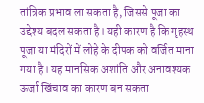तांत्रिक प्रभाव ला सकता है, जिससे पूजा का उद्देश्य बदल सकता है। यही कारण है कि गृहस्थ पूजा या मंदिरों में लोहे के दीपक को वर्जित माना गया है। यह मानसिक अशांति और अनावश्यक ऊर्जा खिंचाव का कारण बन सकता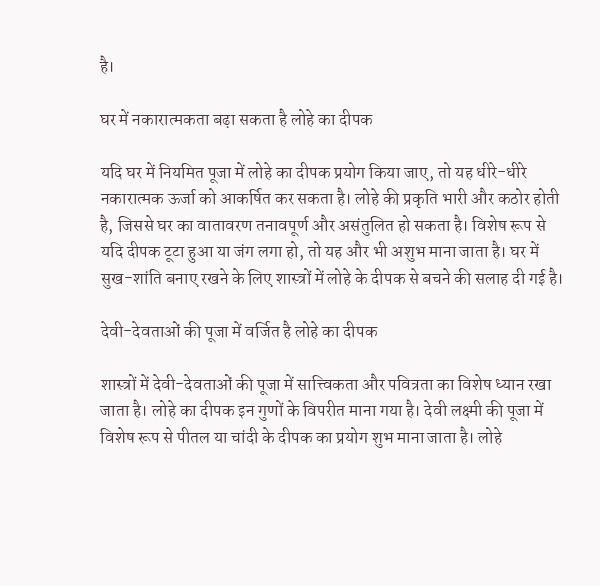है।

घर में नकारात्मकता बढ़ा सकता है लोहे का दीपक

यदि घर में नियमित पूजा में लोहे का दीपक प्रयोग किया जाए, तो यह धीरे-धीरे नकारात्मक ऊर्जा को आकर्षित कर सकता है। लोहे की प्रकृति भारी और कठोर होती है, जिससे घर का वातावरण तनावपूर्ण और असंतुलित हो सकता है। विशेष रूप से यदि दीपक टूटा हुआ या जंग लगा हो, तो यह और भी अशुभ माना जाता है। घर में सुख-शांति बनाए रखने के लिए शास्त्रों में लोहे के दीपक से बचने की सलाह दी गई है।

देवी-देवताओं की पूजा में वर्जित है लोहे का दीपक

शास्त्रों में देवी-देवताओं की पूजा में सात्त्विकता और पवित्रता का विशेष ध्यान रखा जाता है। लोहे का दीपक इन गुणों के विपरीत माना गया है। देवी लक्ष्मी की पूजा में विशेष रूप से पीतल या चांदी के दीपक का प्रयोग शुभ माना जाता है। लोहे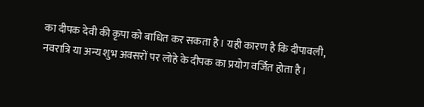का दीपक देवी की कृपा को बाधित कर सकता है। यही कारण है कि दीपावली, नवरात्रि या अन्य शुभ अवसरों पर लोहे के दीपक का प्रयोग वर्जित होता है।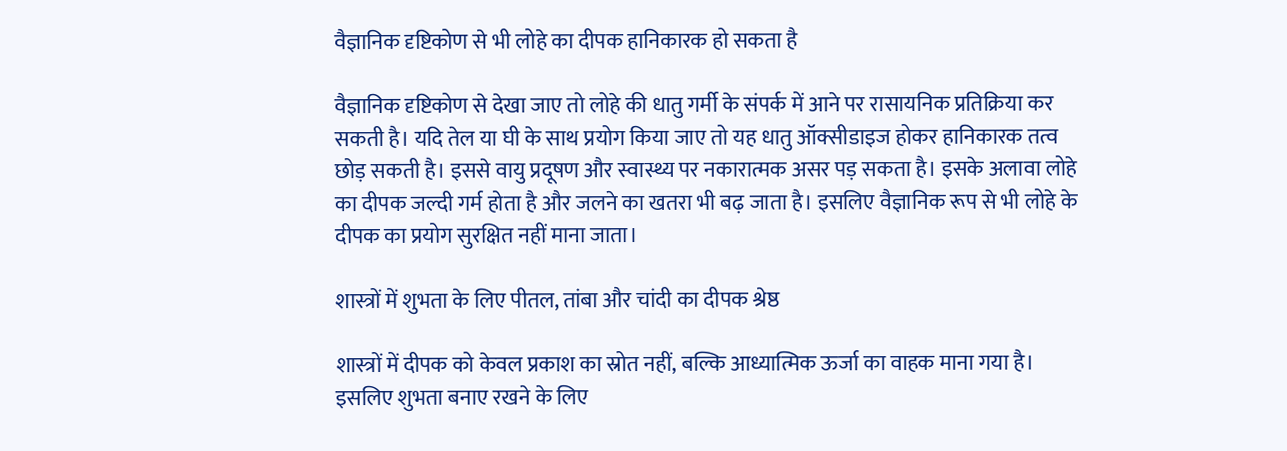वैज्ञानिक दृष्टिकोण से भी लोहे का दीपक हानिकारक हो सकता है

वैज्ञानिक दृष्टिकोण से देखा जाए तो लोहे की धातु गर्मी के संपर्क में आने पर रासायनिक प्रतिक्रिया कर सकती है। यदि तेल या घी के साथ प्रयोग किया जाए तो यह धातु ऑक्सीडाइज होकर हानिकारक तत्व छोड़ सकती है। इससे वायु प्रदूषण और स्वास्थ्य पर नकारात्मक असर पड़ सकता है। इसके अलावा लोहे का दीपक जल्दी गर्म होता है और जलने का खतरा भी बढ़ जाता है। इसलिए वैज्ञानिक रूप से भी लोहे के दीपक का प्रयोग सुरक्षित नहीं माना जाता।

शास्त्रों में शुभता के लिए पीतल, तांबा और चांदी का दीपक श्रेष्ठ

शास्त्रों में दीपक को केवल प्रकाश का स्रोत नहीं, बल्कि आध्यात्मिक ऊर्जा का वाहक माना गया है। इसलिए शुभता बनाए रखने के लिए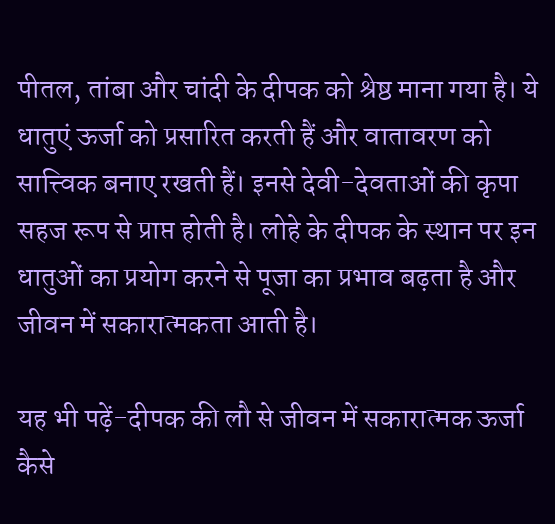पीतल, तांबा और चांदी के दीपक को श्रेष्ठ माना गया है। ये धातुएं ऊर्जा को प्रसारित करती हैं और वातावरण को सात्त्विक बनाए रखती हैं। इनसे देवी-देवताओं की कृपा सहज रूप से प्राप्त होती है। लोहे के दीपक के स्थान पर इन धातुओं का प्रयोग करने से पूजा का प्रभाव बढ़ता है और जीवन में सकारात्मकता आती है।

यह भी पढ़ें-दीपक की लौ से जीवन में सकारात्मक ऊर्जा कैसे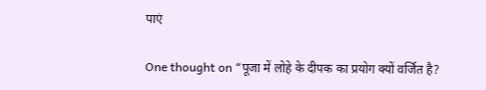पाएं

One thought on “पूजा में लोहे के दीपक का प्रयोग क्यों वर्जित है?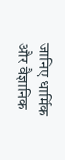जानिए धार्मिक और वैज्ञानि‍क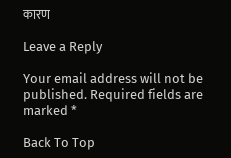कारण

Leave a Reply

Your email address will not be published. Required fields are marked *

Back To Top